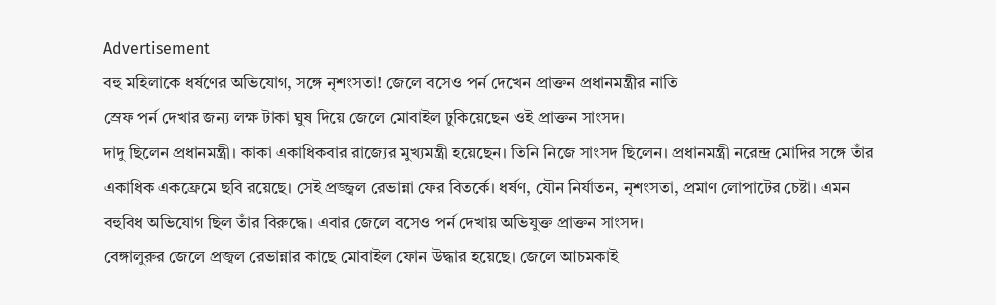Advertisement
বহু মহিলাকে ধর্ষণের অভিযোগ, সঙ্গে নৃশংসতা! জেলে বসেও পর্ন দেখেন প্রাক্তন প্রধানমন্ত্রীর নাতি
স্রেফ পর্ন দেখার জন্য লক্ষ টাকা ঘুষ দিয়ে জেলে মোবাইল ঢুকিয়েছেন ওই প্রাক্তন সাংসদ।
দাদু ছিলেন প্রধানমন্ত্রী। কাকা একাধিকবার রাজ্যের মুখ্যমন্ত্রী হয়েছেন। তিনি নিজে সাংসদ ছিলেন। প্রধানমন্ত্রী নরেন্দ্র মোদির সঙ্গে তাঁর একাধিক একফ্রেমে ছবি রয়েছে। সেই প্রজ্জ্বল রেভান্না ফের বিতর্কে। ধর্ষণ, যৌন নির্যাতন, নৃশংসতা, প্রমাণ লোপাটের চেষ্টা। এমন বহুবিধ অভিযোগ ছিল তাঁর বিরুদ্ধে। এবার জেলে বসেও পর্ন দেখায় অভিযুক্ত প্রাক্তন সাংসদ।
বেঙ্গালুরুর জেলে প্রজ্বল রেভান্নার কাছে মোবাইল ফোন উদ্ধার হয়েছে। জেলে আচমকাই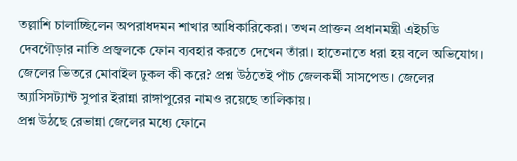তল্লাশি চালাচ্ছিলেন অপরাধদমন শাখার আধিকারিকেরা। তখন প্রাক্তন প্রধানমন্ত্রী এইচডি দেবগৌড়ার নাতি প্রজ্বলকে ফোন ব্যবহার করতে দেখেন তাঁরা। হাতেনাতে ধরা হয় বলে অভিযোগ। জেলের ভিতরে মোবাইল ঢুকল কী করে? প্রশ্ন উঠতেই পাঁচ জেলকর্মী সাসপেন্ড। জেলের অ্যাসিসট্যান্ট সুপার ইরান্না রাঙ্গাপুরের নামও রয়েছে তালিকায়।
প্রশ্ন উঠছে রেভান্না জেলের মধ্যে ফোনে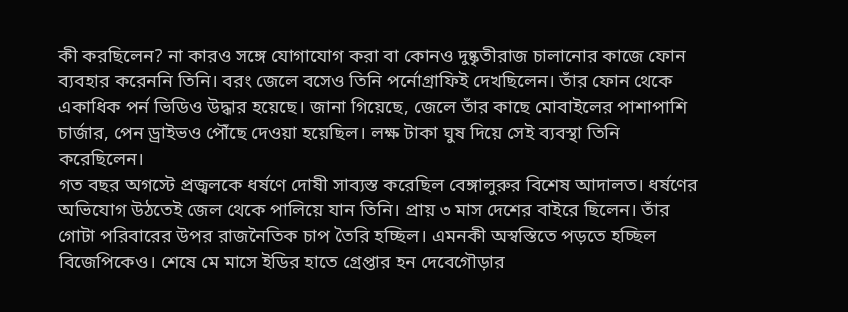কী করছিলেন? না কারও সঙ্গে যোগাযোগ করা বা কোনও দুষ্কৃতীরাজ চালানোর কাজে ফোন ব্যবহার করেননি তিনি। বরং জেলে বসেও তিনি পর্নোগ্রাফিই দেখছিলেন। তাঁর ফোন থেকে একাধিক পর্ন ভিডিও উদ্ধার হয়েছে। জানা গিয়েছে, জেলে তাঁর কাছে মোবাইলের পাশাপাশি চার্জার, পেন ড্রাইভও পৌঁছে দেওয়া হয়েছিল। লক্ষ টাকা ঘুষ দিয়ে সেই ব্যবস্থা তিনি করেছিলেন।
গত বছর অগস্টে প্রজ্বলকে ধর্ষণে দোষী সাব্যস্ত করেছিল বেঙ্গালুরুর বিশেষ আদালত। ধর্ষণের অভিযোগ উঠতেই জেল থেকে পালিয়ে যান তিনি। প্রায় ৩ মাস দেশের বাইরে ছিলেন। তাঁর গোটা পরিবারের উপর রাজনৈতিক চাপ তৈরি হচ্ছিল। এমনকী অস্বস্তিতে পড়তে হচ্ছিল বিজেপিকেও। শেষে মে মাসে ইডির হাতে গ্রেপ্তার হন দেবেগৌড়ার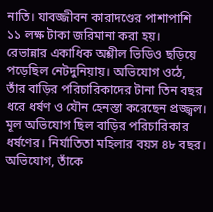নাতি। যাবজ্জীবন কারাদণ্ডের পাশাপাশি ১১ লক্ষ টাকা জরিমানা করা হয়।
রেভান্নার একাধিক অশ্লীল ভিডিও ছড়িয়ে পড়েছিল নেটদুনিয়ায়। অভিযোগ ওঠে, তাঁর বাড়ির পরিচারিকাদের টানা তিন বছর ধরে ধর্ষণ ও যৌন হেনস্তা করেছেন প্রজ্জ্বল। মূল অভিযোগ ছিল বাড়ির পরিচারিকার ধর্ষণের। নির্যাতিতা মহিলার বয়স ৪৮ বছর। অভিযোগ, তাঁকে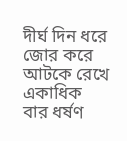দীর্ঘ দিন ধরে জোর করে আটকে রেখে একাধিক বার ধর্ষণ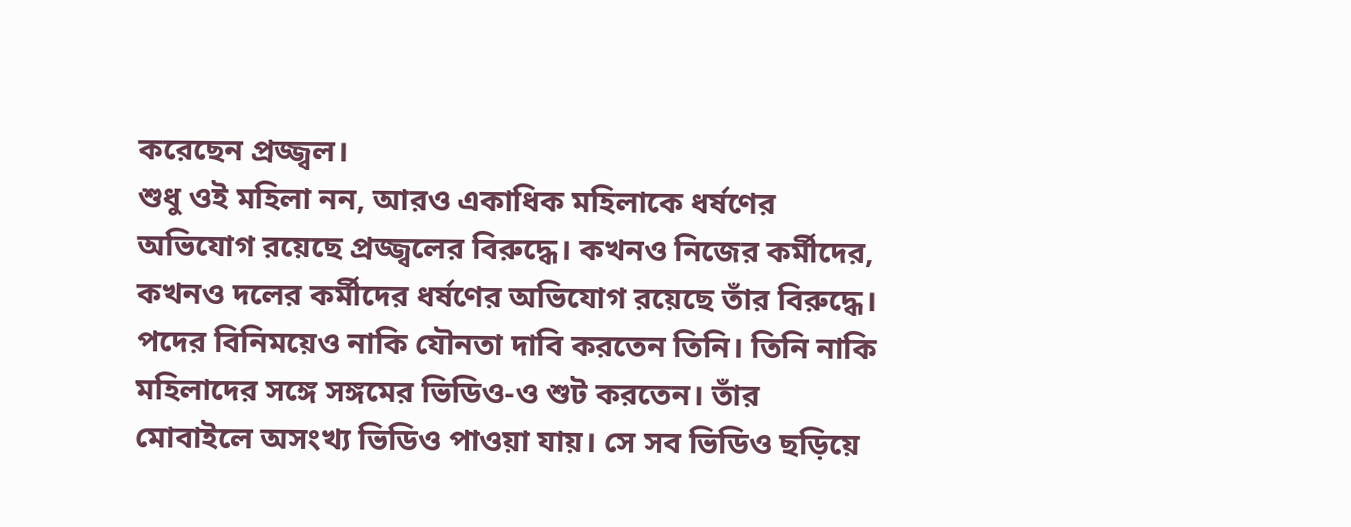করেছেন প্রজ্জ্বল।
শুধু ওই মহিলা নন, আরও একাধিক মহিলাকে ধর্ষণের অভিযোগ রয়েছে প্রজ্জ্বলের বিরুদ্ধে। কখনও নিজের কর্মীদের, কখনও দলের কর্মীদের ধর্ষণের অভিযোগ রয়েছে তাঁর বিরুদ্ধে। পদের বিনিময়েও নাকি যৌনতা দাবি করতেন তিনি। তিনি নাকি মহিলাদের সঙ্গে সঙ্গমের ভিডিও-ও শুট করতেন। তাঁর মোবাইলে অসংখ্য ভিডিও পাওয়া যায়। সে সব ভিডিও ছড়িয়ে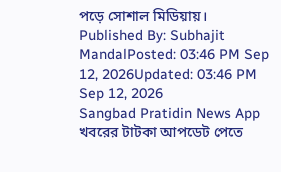পড়ে সোশাল মিডিয়ায়।
Published By: Subhajit MandalPosted: 03:46 PM Sep 12, 2026Updated: 03:46 PM Sep 12, 2026
Sangbad Pratidin News App
খবরের টাটকা আপডেট পেতে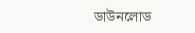ডাউনলোড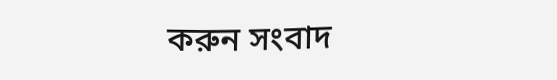করুন সংবাদ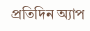প্রতিদিন অ্যাপ